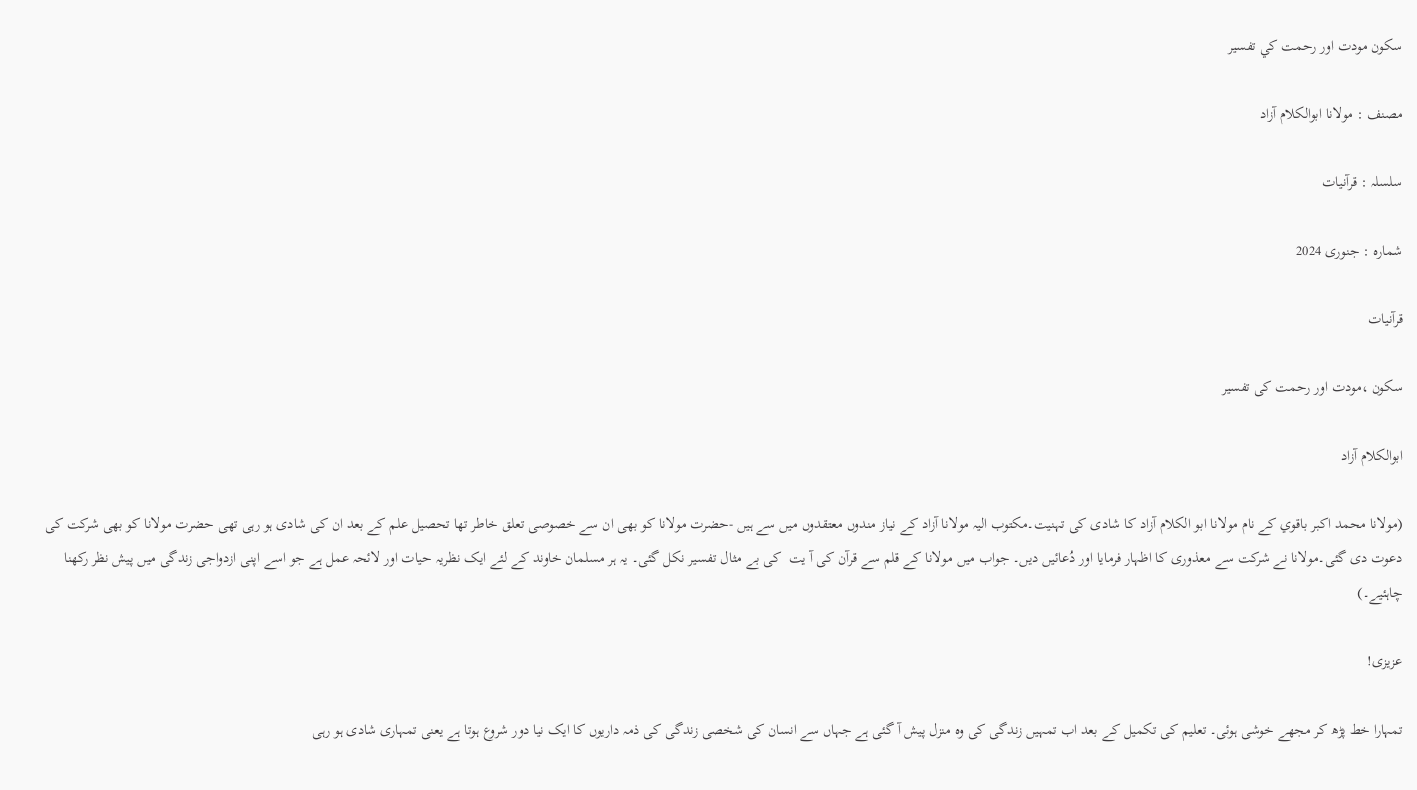سكون مودت اور رحمت كي تفسير

مصنف : مولانا ابوالکلام آزاد

سلسلہ : قرآنیات

شمارہ : جنوری 2024

قرآنيات

سكون ،مودت اور رحمت كی تفسير

ابوالكلام آزاد

(مولانا محمد اکبر باقوي کے نام مولانا ابو الکلام آزاد کا شادی کی تہنیت۔مکتوب الیہ مولانا آزاد کے نیاز مندوں معتقدوں میں سے ہیں -حضرت مولانا کو بھی ان سے خصوصی تعلق خاطر تھا تحصیل علم کے بعد ان کی شادی ہو رہی تھی حضرت مولانا کو بھی شرکت کی دعوت دی گئی۔مولانا نے شرکت سے معذوری کا اظہار فرمایا اور دُعائیں دیں۔ جواب میں مولانا کے قلم سے قرآن کی آ يت  كی بے مثال تفسیر نکل گئی۔ یہ ہر مسلمان خاوند کے لئے ایک نظریہ حیات اور لائحہ عمل ہے جو اسے اپنی ازدواجی زندگی میں پیش نظر رکھنا چاہئیے۔)

عزیزی!

تمہارا خط پڑھ کر مجھے خوشی ہوئی۔ تعلیم کی تکمیل کے بعد اب تمہیں زندگی کی وہ منزل پیش آ گئی ہے جہاں سے انسان کی شخصی زندگی کی ذمہ داریوں کا ایک نیا دور شروع ہوتا ہے یعنی تمہاری شادی ہو رہی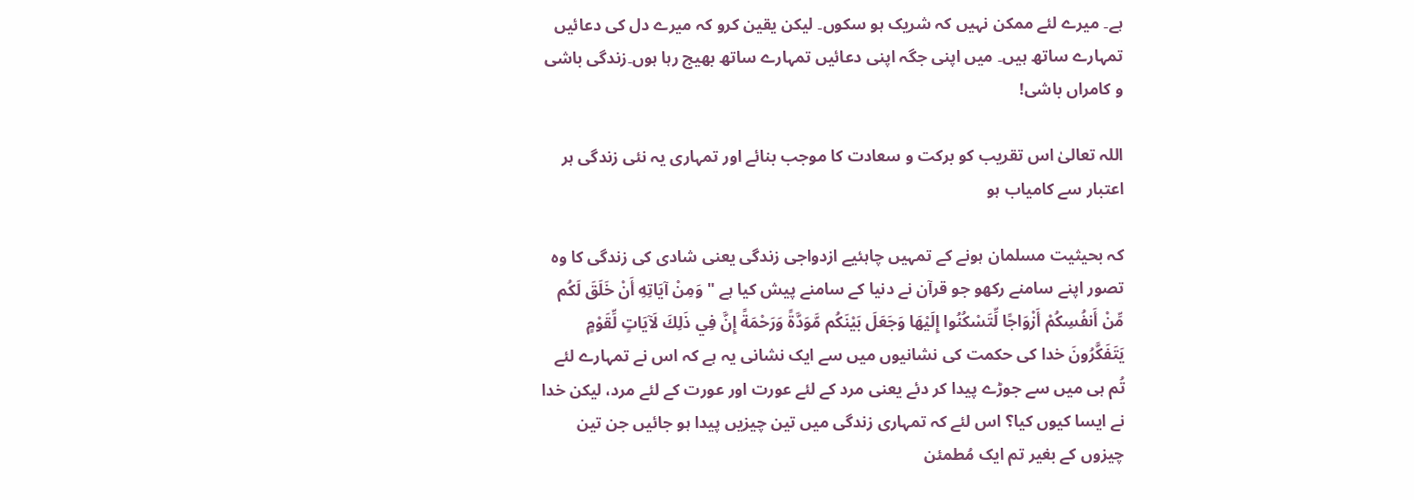ہے۔ میرے لئے ممکن نہیں کہ شریک ہو سکوں۔ لیکن یقین کرو کہ میرے دل کی دعائیں تمہارے ساتھ ہیں۔ میں اپنی جگہ اپنی دعائیں تمہارے ساتھ بھیج رہا ہوں۔زندگی باشی و کامراں باشی!

اللہ تعالیٰ اس تقریب کو برکت و سعادت کا موجب بنائے اور تمہاری یہ نئی زندگی ہر اعتبار سے کامیاب ہو

کہ بحیثیت مسلمان ہونے کے تمہیں چاہئیے ازدواجی زندگی یعنی شادی کی زندگی کا وہ تصور اپنے سامنے رکھو جو قرآن نے دنیا کے سامنے پیش کیا ہے " وَمِنْ آيَاتِهِ أَنْ خَلَقَ لَكُم مِّنْ أَنفُسِكُمْ أَزْوَاجًا لِّتَسْكُنُوا إِلَيْهَا وَجَعَلَ بَيْنَكُم مَّوَدَّةً وَرَحْمَةً إِنَّ فِي ذَلِكَ لَآيَاتٍ لِّقَوْمٍ يَتَفَكَّرُونَ خدا کی حکمت کی نشانیوں میں سے ایک نشانی یہ ہے کہ اس نے تمہارے لئے تُم ہی میں سے جوڑے پیدا کر دئے یعنی مرد کے لئے عورت اور عورت کے لئے مرد، لیکن خدا نے ایسا کیوں کیا؟ اس لئے کہ تمہاری زندگی میں تین چیزیں پیدا ہو جائیں جن تین چیزوں کے بغیر تم ایک مُطمئن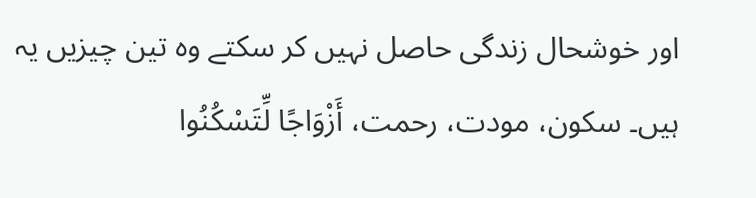اور خوشحال زندگی حاصل نہیں کر سکتے وہ تین چیزیں یہ ہیں۔ سکون، مودت، رحمت، أَزْوَاجًا لِّتَسْكُنُوا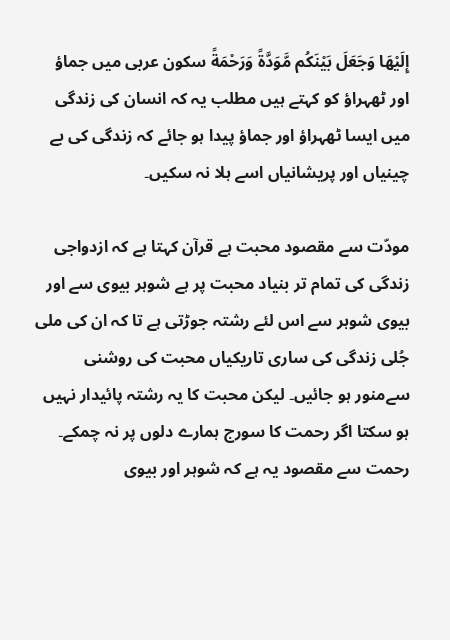إِلَيْهَا وَجَعَلَ بَيْنَكُم مَّوَدَّةً وَرَحْمَةً سکون عربی میں جماؤ اور ٹھہراؤ کو کہتے ہیں مطلب یہ کہ انسان کی زندگی میں ایسا ٹھہراؤ اور جماؤ پیدا ہو جائے کہ زندگی کی بے چینیاں اور پریشانیاں اسے ہلا نہ سکیں۔

مودّت سے مقصود محبت ہے قرآن کہتا ہے کہ ازدواجی زندگی کی تمام تر بنیاد محبت پر ہے شوہر بیوی سے اور بیوی شوہر سے اس لئے رشتہ جوڑتی ہے تا کہ ان کی ملی جُلی زندگی کی ساری تاریکیاں محبت کی روشنی سےمنور ہو جائیں۔ لیکن محبت کا یہ رشتہ پائیدار نہیں ہو سکتا اگر رحمت کا سورج ہمارے دلوں پر نہ چمکے۔ رحمت سے مقصود یہ ہے کہ شوہر اور بیوی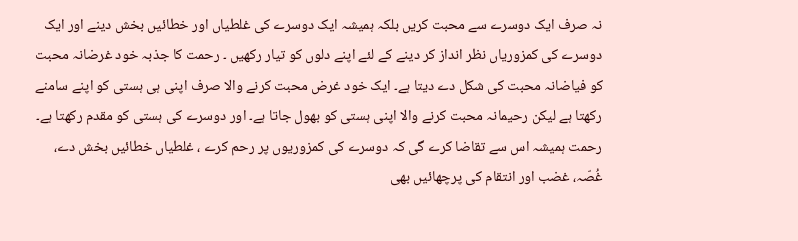نہ صرف ایک دوسرے سے محبت کریں بلکہ ہمیشہ ایک دوسرے کی غلطیاں اور خطائیں بخش دینے اور ایک دوسرے کی کمزوریاں نظر انداز کر دینے کے لئے اپنے دلوں کو تیار رکھیں ۔ رحمت کا جذبہ خود غرضانہ محبت کو فیاضانہ محبت کی شکل دے دیتا ہے۔ ایک خود غرض محبت کرنے والا صرف اپنی ہی ہستی کو اپنے سامنے رکھتا ہے لیکن رحیمانہ محبت کرنے والا اپنی ہستی کو بھول جاتا ہے۔ اور دوسرے کی ہستی کو مقدم رکھتا ہے۔ رحمت ہمیشہ اس سے تقاضا کرے گی کہ دوسرے کی کمزوریوں پر رحم کرے ، غلطیاں خطائیں بخش دے، غُصّہ، غضب اور انتقام کی پرچھائیں بھی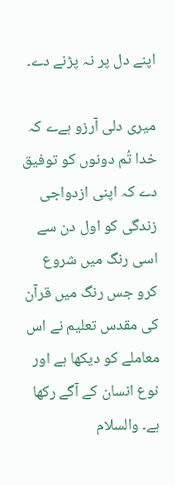اپنے دل پر نہ پڑنے دے۔

میری دلی آرزو ہےے کہ خدا تُم دونوں کو توفیق دے کہ اپنی ازدواجی زندگی کو اول دن سے اسی رنگ میں شروع کرو جس رنگ میں قرآن کی مقدس تعلیم نے اس معاملے کو دیکھا ہے اور نوع انسان کے آگے رکھا ہے۔ والسلام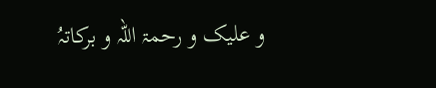و علیک و رحمۃ اللہ و برکاتہُ